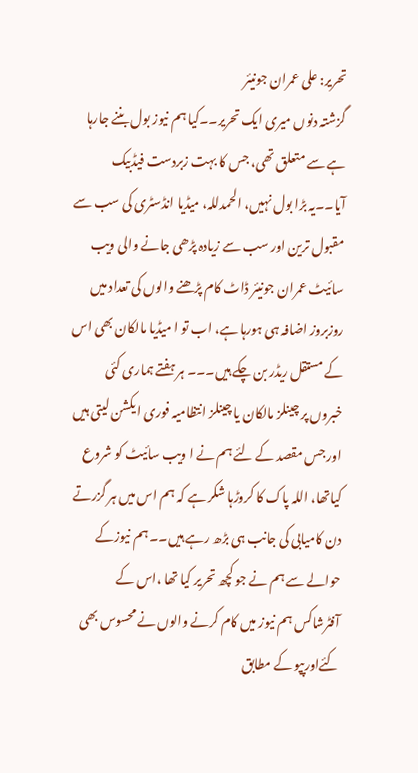تحریر: علی عمران جونیئر
گزشتہ دنوں میری ایک تحریر۔۔کیا ہم نیوز بول بننے جارہا ہے سے متعلق تھی، جس کا بہت زبردست فیڈبیک آیا۔۔یہ بڑا بول نہیں، الحمدللہ، میڈیا انڈسٹری کی سب سے مقبول ترین اور سب سے زیادہ پڑھی جانے والی ویب سائیٹ عمران جونیئر ڈاٹ کام پڑھنے والوں کی تعداد میں روزبروز اضافہ ہی ہورہا ہے، اب تو ا میڈیا مالکان بھی اس کے مستقل ریڈر بن چکے ہیں۔۔۔ ہر ہفتے ہماری کئی خبروں پر چینلز مالکان یا چینلز انتظامیہ فوری ایکشن لیتی ہیں اور جس مقصد کے لئے ہم نے ا ویب سائیٹ کو شروع کیاتھا، اللہ پاک کا کروڑہا شکر ہے کہ ہم اس میں ہر گزرتے دن کامیابی کی جانب ہی بڑھ رہے ہیں۔۔ ہم نیوزکے حوالے سے ہم نے جو کچھ تحریر کیا تھا ،اس کے آفٹرشاکس ہم نیوز میں کام کرنے والوں نے محسوس بھی کئےاورپپو کے مطابق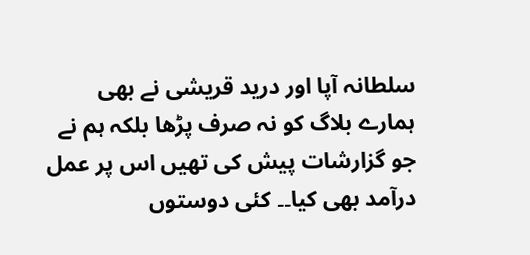سلطانہ آپا اور درید قریشی نے بھی ہمارے بلاگ کو نہ صرف پڑھا بلکہ ہم نے جو گزارشات پیش کی تھیں اس پر عمل درآمد بھی کیا۔۔ کئی دوستوں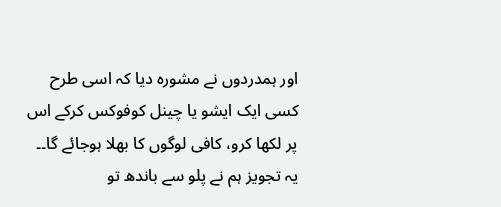اور ہمدردوں نے مشورہ دیا کہ اسی طرح کسی ایک ایشو یا چینل کوفوکس کرکے اس پر لکھا کرو، کافی لوگوں کا بھلا ہوجائے گا۔۔ یہ تجویز ہم نے پلو سے باندھ تو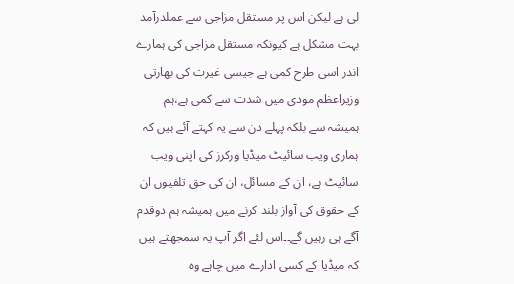لی ہے لیکن اس پر مستقل مزاجی سے عملدرآمد بہت مشکل ہے کیونکہ مستقل مزاجی کی ہمارے اندر اسی طرح کمی ہے جیسی غیرت کی بھارتی وزیراعظم مودی میں شدت سے کمی ہے،ہم ہمیشہ سے بلکہ پہلے دن سے یہ کہتے آئے ہیں کہ ہماری ویب سائیٹ میڈیا ورکرز کی اپنی ویب سائیٹ ہے، ان کے مسائل، ان کی حق تلفیوں ان کے حقوق کی آواز بلند کرنے میں ہمیشہ ہم دوقدم آگے ہی رہیں گے۔۔اس لئے اگر آپ یہ سمجھتے ہیں کہ میڈیا کے کسی ادارے میں چاہے وہ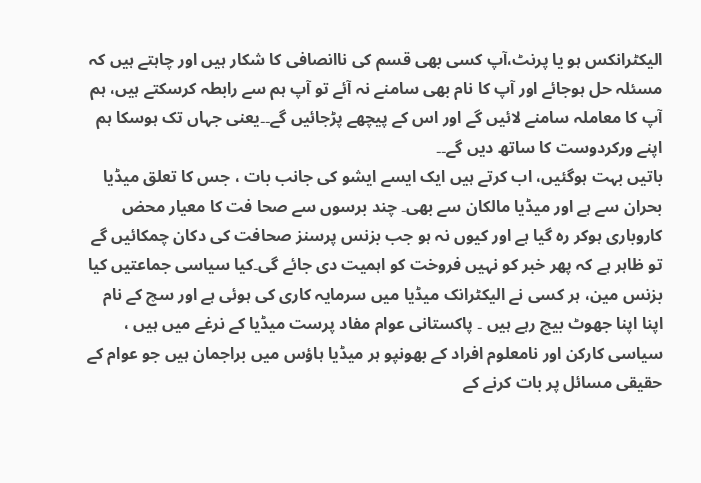الیکٹرانکس ہو یا پرنٹ،آپ کسی بھی قسم کی ناانصافی کا شکار ہیں اور چاہتے ہیں کہ مسئلہ حل ہوجائے اور آپ کا نام بھی سامنے نہ آئے تو آپ ہم سے رابطہ کرسکتے ہیں، ہم آپ کا معاملہ سامنے لائیں گے اور اس کے پیچھے پڑجائیں گے۔۔یعنی جہاں تک ہوسکا ہم اپنے ورکردوست کا ساتھ دیں گے۔۔
باتیں بہت ہوگئیں، اب کرتے ہیں ایک ایسے ایشو کی جانب بات ، جس کا تعلق میڈیا بحران سے ہے اور میڈیا مالکان سے بھی۔ چند برسوں سے صحا فت کا معیار محض کاروباری ہوکر رہ گیا ہے اور کیوں نہ ہو جب بزنس پرسنز صحافت کی دکان چمکائیں گے تو ظاہر ہے کہ پھر خبر کو نہیں فروخت کو اہمیت دی جائے گی۔کیا سیاسی جماعتیں کیا بزنس مین، ہر کسی نے الیکٹرانک میڈیا میں سرمایہ کاری کی ہوئی ہے اور سچ کے نام اپنا اپنا جھوٹ بیچ رہے ہیں ۔ پاکستانی عوام مفاد پرست میڈیا کے نرغے میں ہیں ، سیاسی کارکن اور نامعلوم افراد کے بھونپو ہر میڈیا ہاؤس میں براجمان ہیں جو عوام کے حقیقی مسائل پر بات کرنے کے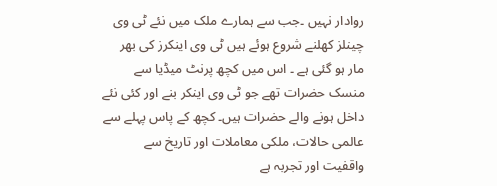روادار نہیں ۔جب سے ہمارے ملک میں نئے ٹی وی چینلز کھلنے شروع ہوئے ہیں ٹی وی اینکرز کی بھر مار ہو گئی ہے ۔ اس میں کچھ پرنٹ میڈیا سے منسک حضرات تھے جو ٹی وی اینکر بنے اور کئی نئے داخل ہونے والے حضرات ہیں۔ کچھ کے پاس پہلے سے عالمی حالات، ملکی معاملات اور تاریخ سے واقفیت اور تجربہ ہے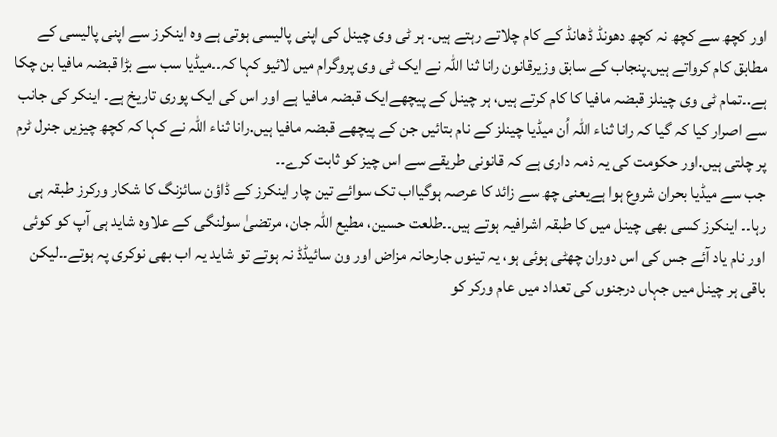اور کچھ سے کچھ نہ کچھ دھونڈ ڈھانڈ کے کام چلاتے رہتے ہیں۔ ہر ٹی وی چینل کی اپنی پالیسی ہوتی ہے وہ اینکرز سے اپنی پالیسی کے مطابق کام کرواتے ہیں۔پنجاب کے سابق وزیرقانون رانا ثنا اللہ نے ایک ٹی وی پروگرام میں لائیو کہا کہ۔۔میڈیا سب سے بڑا قبضہ مافیا بن چکا ہے.۔تمام ٹی وی چینلز قبضہ مافیا کا کام کرتے ہیں، ہر چینل کے پیچھےایک قبضہ مافیا ہے اور اس کی ایک پوری تاریخ ہے۔ اینکر کی جانب سے اصرار کیا کہ گیا کہ رانا ثناء اللہ اُن میڈیا چینلز کے نام بتائیں جن کے پیچھے قبضہ مافیا ہیں.رانا ثناء اللہ نے کہا کہ کچھ چیزیں جنرل ٹرم پر چلتی ہیں.اور حکومت کی یہ ذمہ داری ہے کہ قانونی طریقے سے اس چیز کو ثابت کرے۔۔
جب سے میڈیا بحران شروع ہوا ہےیعنی چھ سے زائد کا عرصہ ہوگیااب تک سوائے تین چار اینکرز کے ڈاؤن سائزنگ کا شکار ورکرز طبقہ ہی رہا۔۔ اینکرز کسی بھی چینل میں کا طبقہ اشرافیہ ہوتے ہیں۔۔طلعت حسین، مطیع اللہ جان، مرتضیٰ سولنگی کے علاوہ شاید ہی آپ کو کوئی اور نام یاد آئے جس کی اس دوران چھٹی ہوئی ہو، یہ تینوں جارحانہ مزاض اور ون سائیڈڈ نہ ہوتے تو شاید یہ اب بھی نوکری پہ ہوتے۔۔لیکن باقی ہر چینل میں جہاں درجنوں کی تعداد میں عام ورکر کو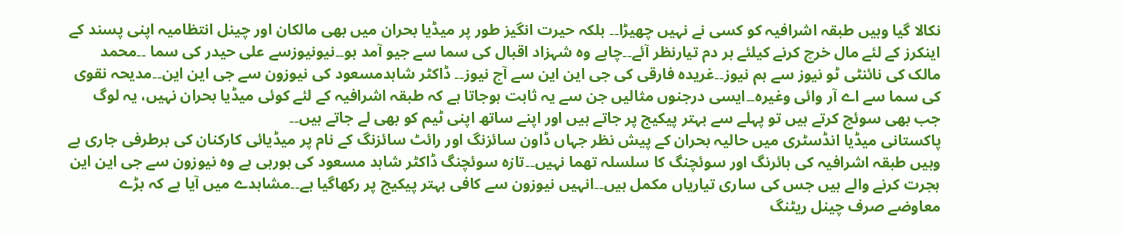نکالا گیا وہیں طبقہ اشرافیہ کو کسی نے نہیں چھیڑا۔۔ بلکہ حیرت انگیز طور پر میڈیا بحران میں بھی مالکان اور چینل انتظامیہ اپنی پسند کے اینکرز کے لئے مال خرچ کرنے کیلئے ہر دم تیارنظر آئے۔۔چاہے وہ شہزاد اقبال کی سما سے جیو آمد ہو۔۔نیونیوزسے علی حیدر کی سما ۔۔محمد مالک کی نائنٹی ٹو نیوز سے ہم نیوز۔۔غریدہ فارقی کی جی این این سے آج نیوز۔۔ ڈاکٹر شاہدمسعود کی نیوزون سے جی این این۔۔مدیحہ نقوی کی سما سے اے آر وائی وغیرہ۔۔ایسی درجنوں مثالیں جن سے یہ ثابت ہوجاتا ہے کہ طبقہ اشرافیہ کے لئے کوئی میڈیا بحران نہیں، یہ لوگ جب بھی سوئچ کرتے ہیں تو پہلے سے بہتر پیکیج پر جاتے ہیں اور اپنے ساتھ اپنی ٹیم کو بھی لے جاتے ہیں۔۔
پاکستانی میڈیا انڈسٹری میں حالیہ بحران کے پیش نظر جہاں ڈاون سائزنگ اور رائٹ سائزنگ کے نام پر میڈیائی کارکنان کی برطرفی جاری ہے وہیں طبقہ اشرافیہ کی ہائرنگ اور سوئچنگ کا سلسلہ تھما نہیں۔۔تازہ سوئچنگ ڈاکٹر شاہد مسعود کی ہورہی ہے وہ نیوزون سے جی این این ہجرت کرنے والے ہیں جس کی ساری تیاریاں مکمل ہیں۔۔انہیں نیوزون سے کافی بہتر پیکیج پر رکھاگیا ہے۔۔مشاہدے میں آیا ہے کہ بڑے معاوضے صرف چینل ریٹنگ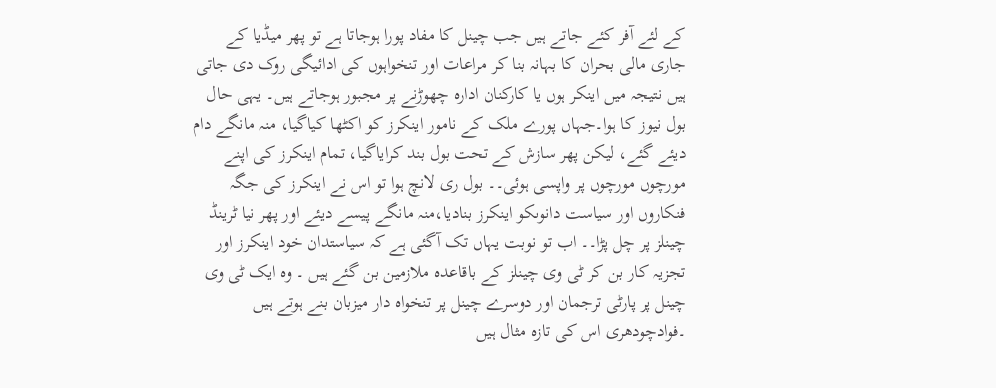کے لئے آفر کئے جاتے ہیں جب چینل کا مفاد پورا ہوجاتا ہے تو پھر میڈیا کے جاری مالی بحران کا بہانہ بنا کر مراعات اور تنخواہوں کی ادائیگی روک دی جاتی ہیں نتیجہ میں اینکر ہوں یا کارکنان ادارہ چھوڑنے پر مجبور ہوجاتے ہیں۔ یہی حال بول نیوز کا ہوا۔جہاں پورے ملک کے نامور اینکرز کو اکٹھا کیاگیا، منہ مانگے دام دیئے گئے، لیکن پھر سازش کے تحت بول بند کرایاگیا، تمام اینکرز کی اپنے مورچوں مورچوں پر واپسی ہوئی۔۔ بول ری لانچ ہوا تو اس نے اینکرز کی جگہ فنکاروں اور سیاست دانوںکو اینکرز بنادیا،منہ مانگے پیسے دیئے اور پھر نیا ٹرینڈ چینلز پر چل پڑا۔۔ اب تو نوبت یہاں تک آگئی ہے کہ سیاستدان خود اینکرز اور تجزیہ کار بن کر ٹی وی چینلز کے باقاعدہ ملازمین بن گئے ہیں ۔ وہ ایک ٹی وی چینل پر پارٹی ترجمان اور دوسرے چینل پر تنخواہ دار میزبان بنے ہوتے ہیں ۔فوادچودھری اس کی تازہ مثال ہیں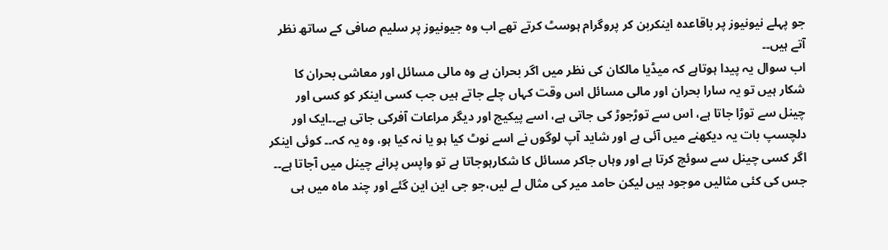جو پہلے نیونیوز پر باقاعدہ اینکربن کر پروگرام ہوسٹ کرتے تھے اب وہ جیونیوز پر سلیم صافی کے ساتھ نظر آتے ہیں۔۔
اب سوال یہ پیدا ہوتاہے کہ میڈیا مالکان کی نظر میں اگر بحران ہے وہ مالی مسائل اور معاشی بحران کا شکار ہیں تو یہ سارا بحران اور مالی مسائل اس وقت کہاں چلے جاتے ہیں جب کسی اینکر کو کسی اور چینل سے توڑا جاتا ہے، اس سے توڑجوڑ کی جاتی ہے، اسے پیکیج اور دیگر مراعات آفرکی جاتی ہے۔۔ایک اور دلچسپ بات یہ دیکھنے میں آئی ہے اور شاید آپ لوگوں نے اسے نوٹ کیا ہو یا نہ کیا ہو، وہ یہ کہ۔۔ کوئی اینکر اگر کسی چینل سے سوئچ کرتا ہے اور وہاں جاکر مسائل کا شکارہوجاتا ہے تو واپس پرانے چینل میں آجاتا ہے۔۔ جس کی کئی مثالیں موجود ہیں لیکن حامد میر کی مثال لے لیں،جو جی این این گئے اور چند ماہ میں ہی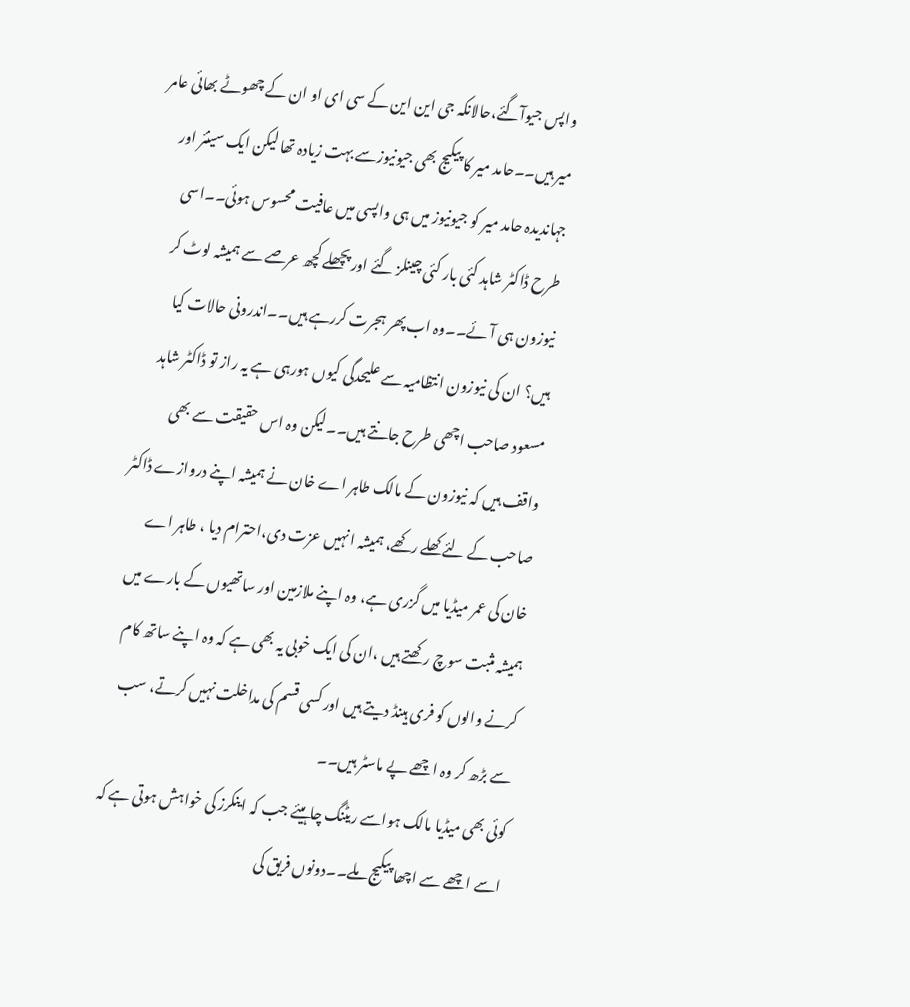واپس جیوآگئے،حالانکہ جی این این کے سی ای او ان کے چھوٹے بھائی عامر میر ہیں۔۔حامد میر کا پیکیج بھی جیونیوزسے بہت زیادہ تھا لیکن ایک سینئر اور جہاندیدہ حامد میر کو جیونیوز میں ہی واپسی میں عافیت محسوس ہوئی۔۔اسی طرح ڈاکٹر شاہد کئی بار کئی چینلز گئے اور پچھلے کچھ عرصے سے ہمیشہ لوٹ کر نیوزون ہی آئے۔۔وہ اب پھر ہجرت کررہے ہیں۔۔اندرونی حالات کیا ہیں؟ ان کی نیوزون انتظامیہ سے علیحدگی کیوں ہورہی ہے یہ راز تو ڈاکٹر شاہد مسعود صاحب اچھی طرح جانتے ہیں۔۔لیکن وہ اس حقیقت سے بھی واقف ہیں کہ نیوزون کے مالک طاہر اے خان نے ہمیشہ اپنے دروازے ڈاکٹر صاحب کے لئے کھلے رکھے، ہمیشہ انہیں عزت دی،احترام دیا ، طاہر اے خان کی عمر میڈیا میں گزری ہے، وہ اپنے ملازمین اور ساتھیوں کے بارے میں ہمیشہ مثبت سوچ رکھتے ہیں ،ان کی ایک خوبی یہ بھی ہے کہ وہ اپنے ساتھ کام کرنے والوں کو فری ہینڈ دیتے ہیں اور کسی قسم کی مداخلت نہیں کرتے، سب سے بڑھ کر وہ اچھے پے ماسٹر ہیں۔۔
کوئی بھی میڈیا مالک ہواسے ریٹنگ چاہیئے جب کہ اینکرز کی خواہش ہوتی ہے کہ اسے اچھے سے اچھا پیکیج ملے۔۔دونوں فریق کی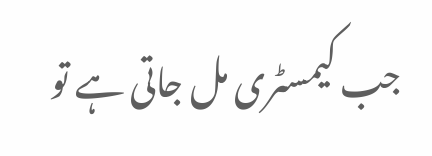جب کیمسٹری مل جاتی ہے تو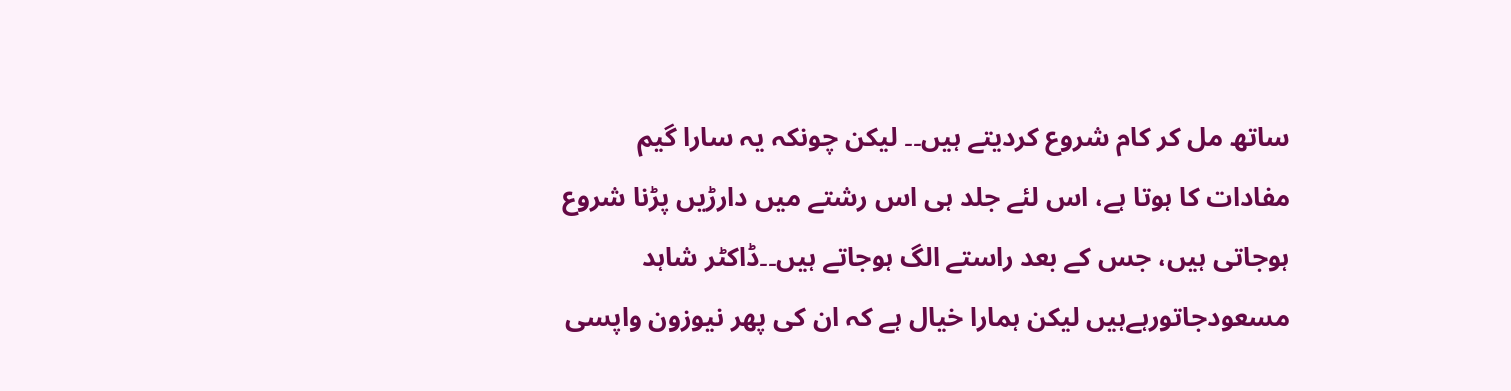ساتھ مل کر کام شروع کردیتے ہیں۔۔ لیکن چونکہ یہ سارا گیم مفادات کا ہوتا ہے، اس لئے جلد ہی اس رشتے میں دارڑیں پڑنا شروع ہوجاتی ہیں، جس کے بعد راستے الگ ہوجاتے ہیں۔۔ڈاکٹر شاہد مسعودجاتورہےہیں لیکن ہمارا خیال ہے کہ ان کی پھر نیوزون واپسی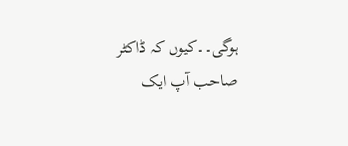ہوگی۔۔کیوں کہ ڈاکٹر صاحب آپ ایک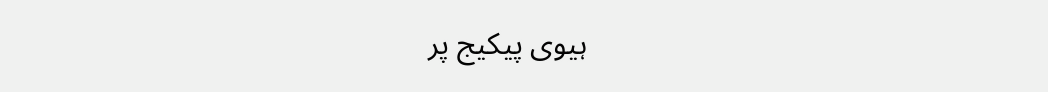ہیوی پیکیج پر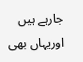جارہے ہیں اوریہاں بھی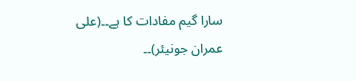سارا گیم مفادات کا ہے۔۔(علی عمران جونیئر)۔۔